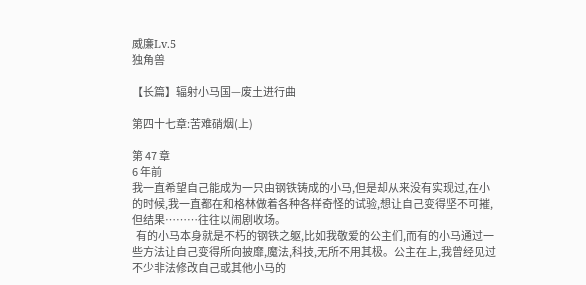威廉Lv.5
独角兽

【长篇】辐射小马国—废土进行曲

第四十七章:苦难硝烟(上)

第 47 章
6 年前
我一直希望自己能成为一只由钢铁铸成的小马,但是却从来没有实现过,在小的时候,我一直都在和格林做着各种各样奇怪的试验,想让自己变得坚不可摧,但结果………往往以闹剧收场。
  有的小马本身就是不朽的钢铁之躯,比如我敬爱的公主们,而有的小马通过一些方法让自己变得所向披靡,魔法,科技,无所不用其极。公主在上,我曾经见过不少非法修改自己或其他小马的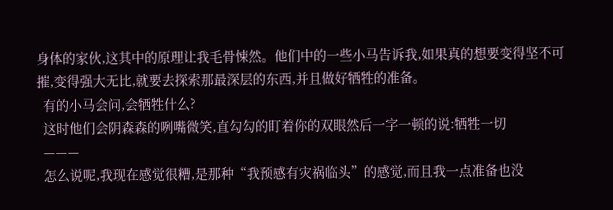身体的家伙,这其中的原理让我毛骨悚然。他们中的一些小马告诉我,如果真的想要变得坚不可摧,变得强大无比,就要去探索那最深层的东西,并且做好牺牲的准备。
  有的小马会问,会牺牲什么?
  这时他们会阴森森的咧嘴微笑,直勾勾的盯着你的双眼然后一字一顿的说:牺牲一切
  ———
  怎么说呢,我现在感觉很糟,是那种“我预感有灾祸临头”的感觉,而且我一点准备也没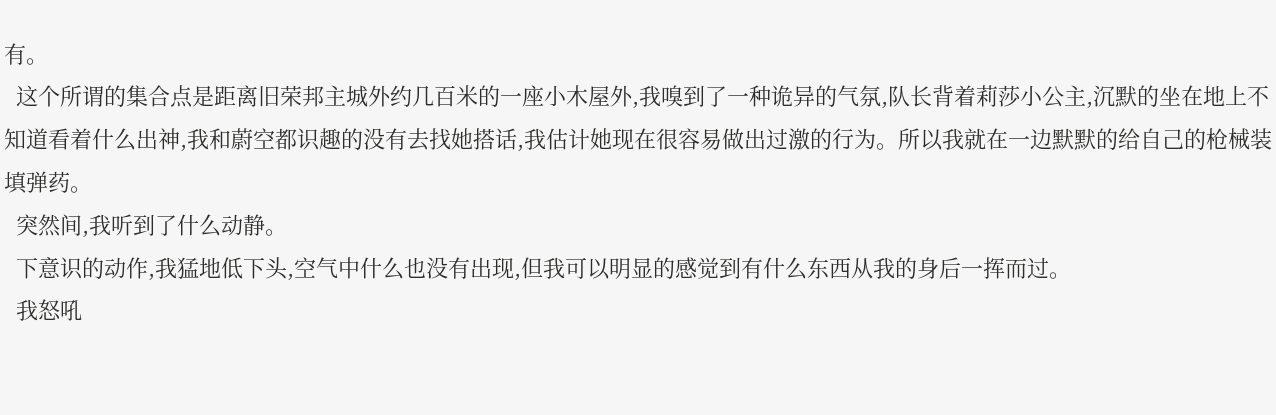有。
  这个所谓的集合点是距离旧荣邦主城外约几百米的一座小木屋外,我嗅到了一种诡异的气氛,队长背着莉莎小公主,沉默的坐在地上不知道看着什么出神,我和蔚空都识趣的没有去找她搭话,我估计她现在很容易做出过激的行为。所以我就在一边默默的给自己的枪械装填弹药。
  突然间,我听到了什么动静。
  下意识的动作,我猛地低下头,空气中什么也没有出现,但我可以明显的感觉到有什么东西从我的身后一挥而过。
  我怒吼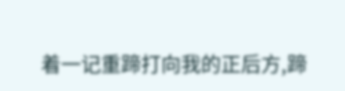着一记重蹄打向我的正后方,蹄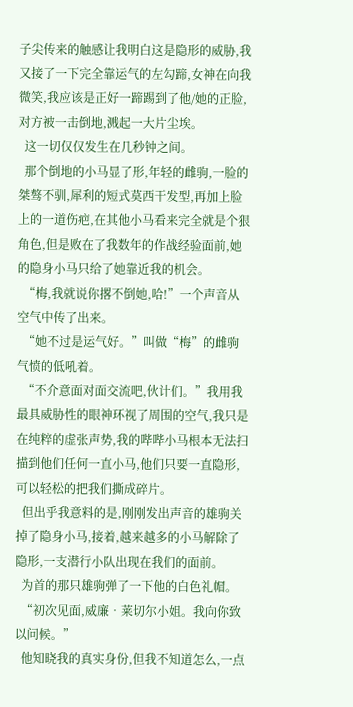子尖传来的触感让我明白这是隐形的威胁,我又接了一下完全靠运气的左勾蹄,女神在向我微笑,我应该是正好一蹄踢到了他/她的正脸,对方被一击倒地,溅起一大片尘埃。
  这一切仅仅发生在几秒钟之间。
  那个倒地的小马显了形,年轻的雌驹,一脸的桀骜不驯,犀利的短式莫西干发型,再加上脸上的一道伤疤,在其他小马看来完全就是个狠角色,但是败在了我数年的作战经验面前,她的隐身小马只给了她靠近我的机会。
  “梅,我就说你撂不倒她,哈!”一个声音从空气中传了出来。
  “她不过是运气好。”叫做“梅”的雌驹气愤的低吼着。
  “不介意面对面交流吧,伙计们。”我用我最具威胁性的眼神环视了周围的空气,我只是在纯粹的虚张声势,我的哔哔小马根本无法扫描到他们任何一直小马,他们只要一直隐形,可以轻松的把我们撕成碎片。
  但出乎我意料的是,刚刚发出声音的雄驹关掉了隐身小马,接着,越来越多的小马解除了隐形,一支潜行小队出现在我们的面前。
  为首的那只雄驹弹了一下他的白色礼帽。
  “初次见面,威廉•莱切尔小姐。我向你致以问候。”
  他知晓我的真实身份,但我不知道怎么,一点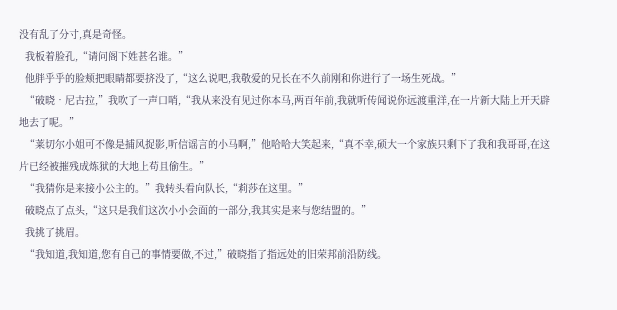没有乱了分寸,真是奇怪。
  我板着脸孔,“请问阁下姓甚名谁。”
  他胖乎乎的脸颊把眼睛都要挤没了,“这么说吧,我敬爱的兄长在不久前刚和你进行了一场生死战。”
  “破晓•尼古拉,”我吹了一声口哨,“我从来没有见过你本马,两百年前,我就听传闻说你远渡重洋,在一片新大陆上开天辟地去了呢。”
  “莱切尔小姐可不像是捕风捉影,听信谣言的小马啊,”他哈哈大笑起来,“真不幸,硕大一个家族只剩下了我和我哥哥,在这片已经被摧残成炼狱的大地上苟且偷生。”
  “我猜你是来接小公主的。”我转头看向队长,“莉莎在这里。”
  破晓点了点头,“这只是我们这次小小会面的一部分,我其实是来与您结盟的。”
  我挑了挑眉。
  “我知道,我知道,您有自己的事情要做,不过,”破晓指了指远处的旧荣邦前沿防线。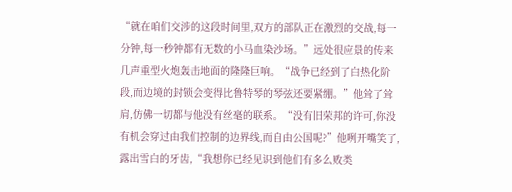“就在咱们交涉的这段时间里,双方的部队正在激烈的交战,每一分钟,每一秒钟都有无数的小马血染沙场。”远处很应景的传来几声重型火炮轰击地面的隆隆巨响。“战争已经到了白热化阶段,而边境的封锁会变得比鲁特琴的琴弦还要紧绷。”他耸了耸肩,仿佛一切都与他没有丝毫的联系。“没有旧荣邦的许可,你没有机会穿过由我们控制的边界线,而自由公国呢?”他咧开嘴笑了,露出雪白的牙齿,“我想你已经见识到他们有多么败类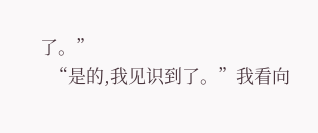了。”
  “是的,我见识到了。”我看向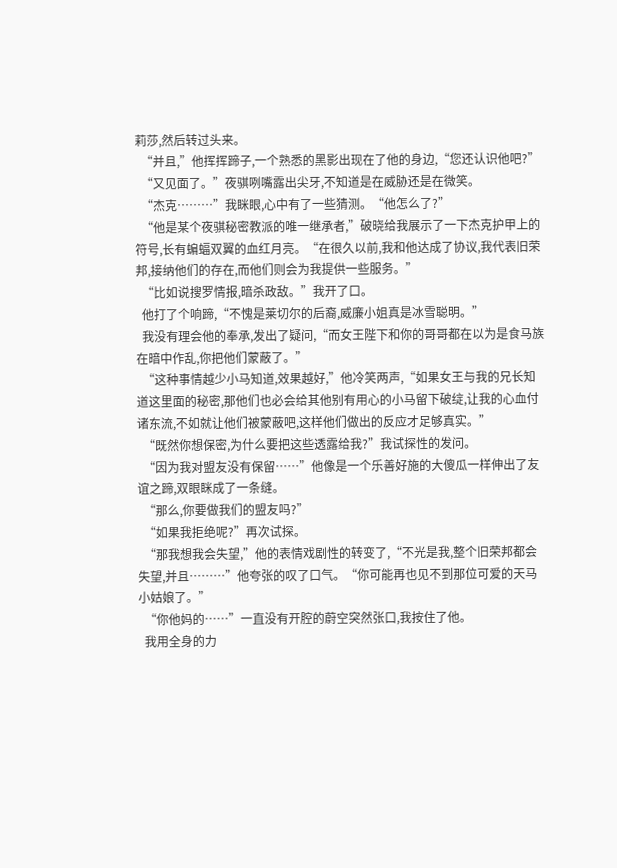莉莎,然后转过头来。
  “并且,”他挥挥蹄子,一个熟悉的黑影出现在了他的身边,“您还认识他吧?”
  “又见面了。”夜骐咧嘴露出尖牙,不知道是在威胁还是在微笑。
  “杰克………”我眯眼,心中有了一些猜测。“他怎么了?”
  “他是某个夜骐秘密教派的唯一继承者,”破晓给我展示了一下杰克护甲上的符号,长有蝙蝠双翼的血红月亮。“在很久以前,我和他达成了协议,我代表旧荣邦,接纳他们的存在,而他们则会为我提供一些服务。”
  “比如说搜罗情报,暗杀政敌。”我开了口。
  他打了个响蹄,“不愧是莱切尔的后裔,威廉小姐真是冰雪聪明。”
  我没有理会他的奉承,发出了疑问,“而女王陛下和你的哥哥都在以为是食马族在暗中作乱,你把他们蒙蔽了。”
  “这种事情越少小马知道,效果越好,”他冷笑两声,“如果女王与我的兄长知道这里面的秘密,那他们也必会给其他别有用心的小马留下破绽,让我的心血付诸东流,不如就让他们被蒙蔽吧,这样他们做出的反应才足够真实。”
  “既然你想保密,为什么要把这些透露给我?”我试探性的发问。
  “因为我对盟友没有保留……”他像是一个乐善好施的大傻瓜一样伸出了友谊之蹄,双眼眯成了一条缝。
  “那么,你要做我们的盟友吗?”
  “如果我拒绝呢?”再次试探。
  “那我想我会失望,”他的表情戏剧性的转变了,“不光是我,整个旧荣邦都会失望,并且………”他夸张的叹了口气。“你可能再也见不到那位可爱的天马小姑娘了。”
  “你他妈的……”一直没有开腔的蔚空突然张口,我按住了他。
  我用全身的力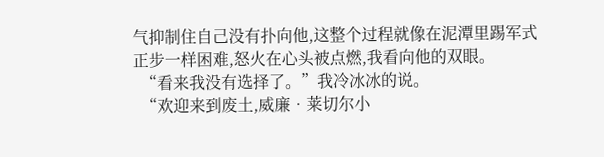气抑制住自己没有扑向他,这整个过程就像在泥潭里踢军式正步一样困难,怒火在心头被点燃,我看向他的双眼。
  “看来我没有选择了。”我冷冰冰的说。
  “欢迎来到废土,威廉•莱切尔小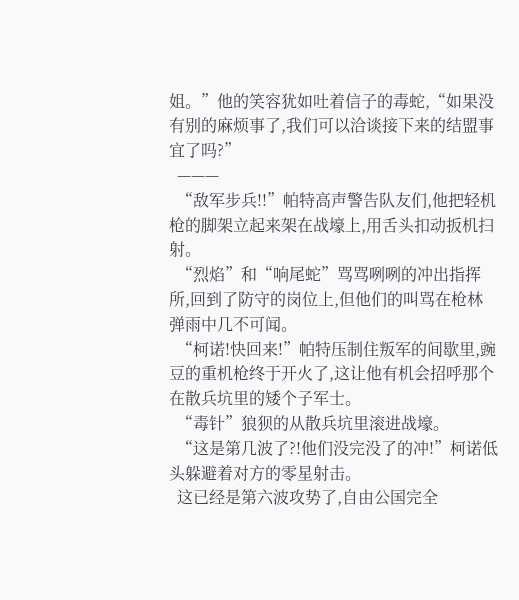姐。”他的笑容犹如吐着信子的毒蛇,“如果没有别的麻烦事了,我们可以洽谈接下来的结盟事宜了吗?”
  ———
  “敌军步兵!!”帕特高声警告队友们,他把轻机枪的脚架立起来架在战壕上,用舌头扣动扳机扫射。
  “烈焰”和“响尾蛇”骂骂咧咧的冲出指挥所,回到了防守的岗位上,但他们的叫骂在枪林弹雨中几不可闻。
  “柯诺!快回来!”帕特压制住叛军的间歇里,豌豆的重机枪终于开火了,这让他有机会招呼那个在散兵坑里的矮个子军士。
  “毒针”狼狈的从散兵坑里滚进战壕。
  “这是第几波了?!他们没完没了的冲!”柯诺低头躲避着对方的零星射击。
  这已经是第六波攻势了,自由公国完全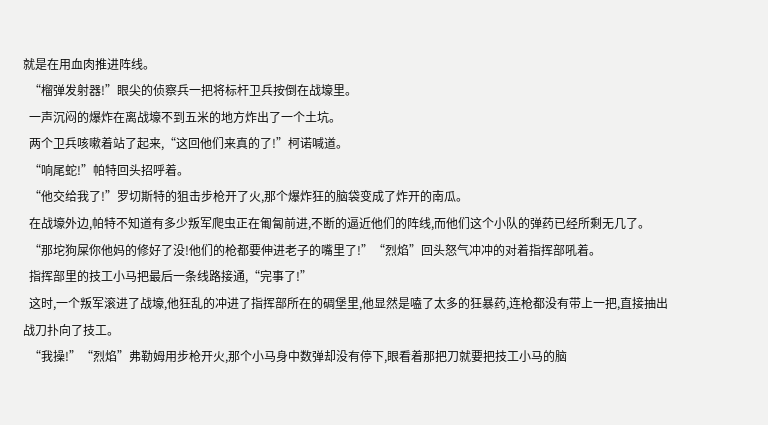就是在用血肉推进阵线。
  “榴弹发射器!”眼尖的侦察兵一把将标杆卫兵按倒在战壕里。
  一声沉闷的爆炸在离战壕不到五米的地方炸出了一个土坑。
  两个卫兵咳嗽着站了起来,“这回他们来真的了!”柯诺喊道。
  “响尾蛇!”帕特回头招呼着。
  “他交给我了!”罗切斯特的狙击步枪开了火,那个爆炸狂的脑袋变成了炸开的南瓜。
  在战壕外边,帕特不知道有多少叛军爬虫正在匍匐前进,不断的逼近他们的阵线,而他们这个小队的弹药已经所剩无几了。
  “那坨狗屎你他妈的修好了没!他们的枪都要伸进老子的嘴里了!”“烈焰”回头怒气冲冲的对着指挥部吼着。
  指挥部里的技工小马把最后一条线路接通,“完事了!”
  这时,一个叛军滚进了战壕,他狂乱的冲进了指挥部所在的碉堡里,他显然是嗑了太多的狂暴药,连枪都没有带上一把,直接抽出战刀扑向了技工。
  “我操!”“烈焰”弗勒姆用步枪开火,那个小马身中数弹却没有停下,眼看着那把刀就要把技工小马的脑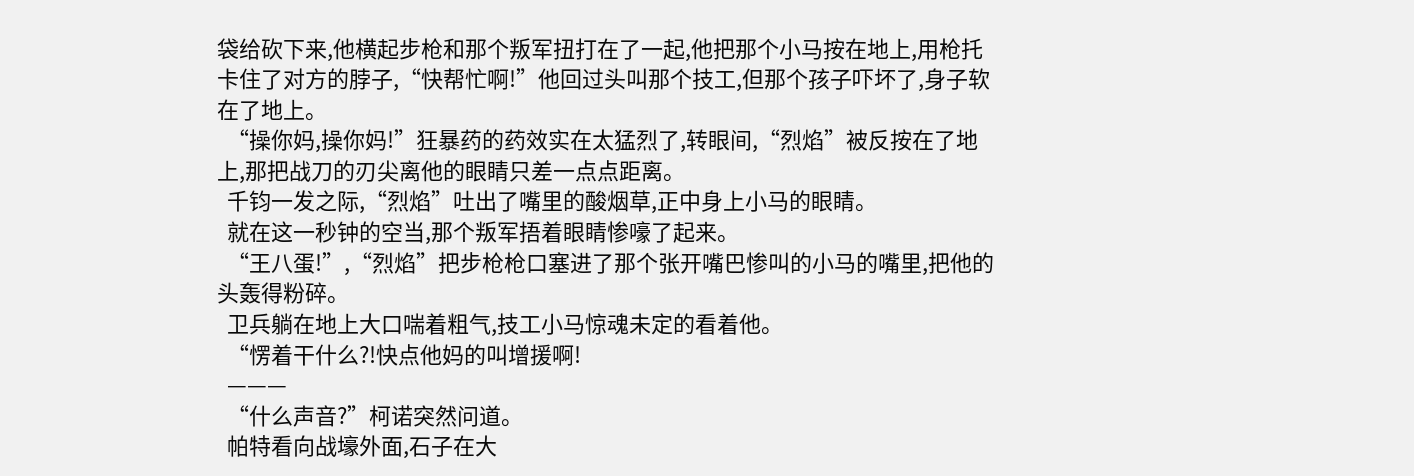袋给砍下来,他横起步枪和那个叛军扭打在了一起,他把那个小马按在地上,用枪托卡住了对方的脖子,“快帮忙啊!”他回过头叫那个技工,但那个孩子吓坏了,身子软在了地上。
  “操你妈,操你妈!”狂暴药的药效实在太猛烈了,转眼间,“烈焰”被反按在了地上,那把战刀的刃尖离他的眼睛只差一点点距离。
  千钧一发之际,“烈焰”吐出了嘴里的酸烟草,正中身上小马的眼睛。
  就在这一秒钟的空当,那个叛军捂着眼睛惨嚎了起来。
  “王八蛋!”,“烈焰”把步枪枪口塞进了那个张开嘴巴惨叫的小马的嘴里,把他的头轰得粉碎。
  卫兵躺在地上大口喘着粗气,技工小马惊魂未定的看着他。
  “愣着干什么?!快点他妈的叫增援啊!
  ———
  “什么声音?”柯诺突然问道。
  帕特看向战壕外面,石子在大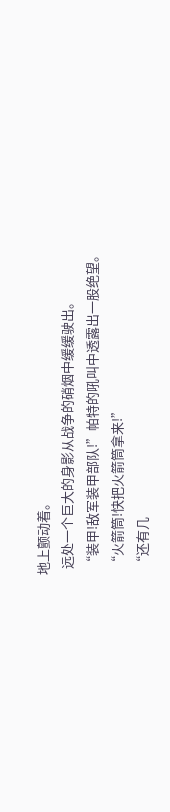地上颤动着。
  远处一个巨大的身影从战争的硝烟中缓缓驶出。
  “装甲!敌军装甲部队!”帕特的吼叫中透露出一股绝望。
  “火箭筒!快把火箭筒拿来!”
  “还有几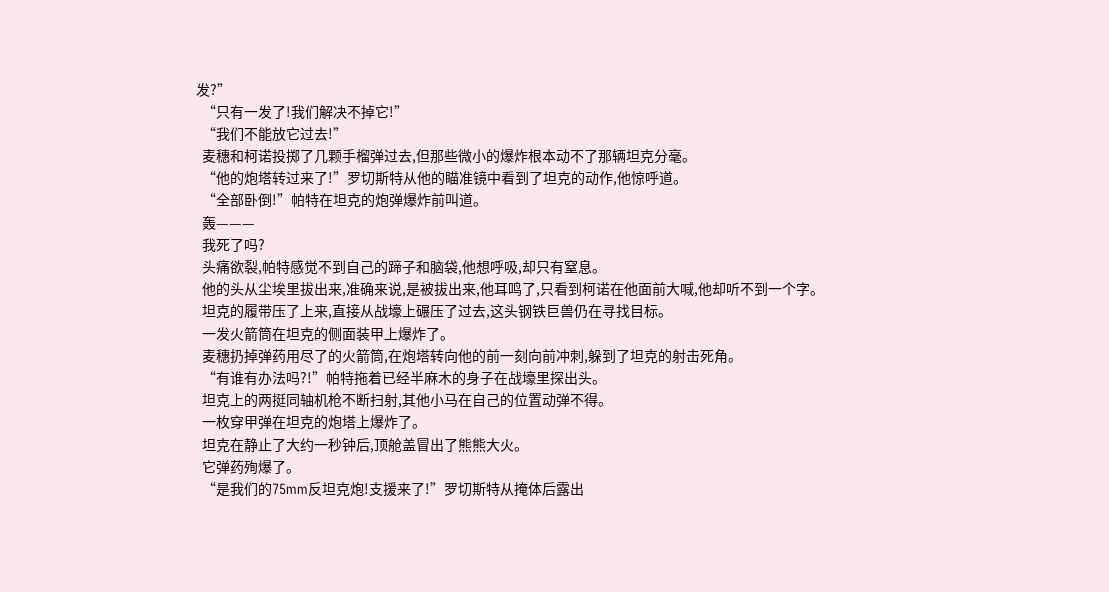发?”
  “只有一发了!我们解决不掉它!”
  “我们不能放它过去!”
  麦穗和柯诺投掷了几颗手榴弹过去,但那些微小的爆炸根本动不了那辆坦克分毫。
  “他的炮塔转过来了!”罗切斯特从他的瞄准镜中看到了坦克的动作,他惊呼道。
  “全部卧倒!”帕特在坦克的炮弹爆炸前叫道。
  轰———
  我死了吗?
  头痛欲裂,帕特感觉不到自己的蹄子和脑袋,他想呼吸,却只有窒息。
  他的头从尘埃里拔出来,准确来说,是被拔出来,他耳鸣了,只看到柯诺在他面前大喊,他却听不到一个字。
  坦克的履带压了上来,直接从战壕上碾压了过去,这头钢铁巨兽仍在寻找目标。
  一发火箭筒在坦克的侧面装甲上爆炸了。
  麦穗扔掉弹药用尽了的火箭筒,在炮塔转向他的前一刻向前冲刺,躲到了坦克的射击死角。
  “有谁有办法吗?!”帕特拖着已经半麻木的身子在战壕里探出头。
  坦克上的两挺同轴机枪不断扫射,其他小马在自己的位置动弹不得。
  一枚穿甲弹在坦克的炮塔上爆炸了。
  坦克在静止了大约一秒钟后,顶舱盖冒出了熊熊大火。
  它弹药殉爆了。
  “是我们的75mm反坦克炮!支援来了!”罗切斯特从掩体后露出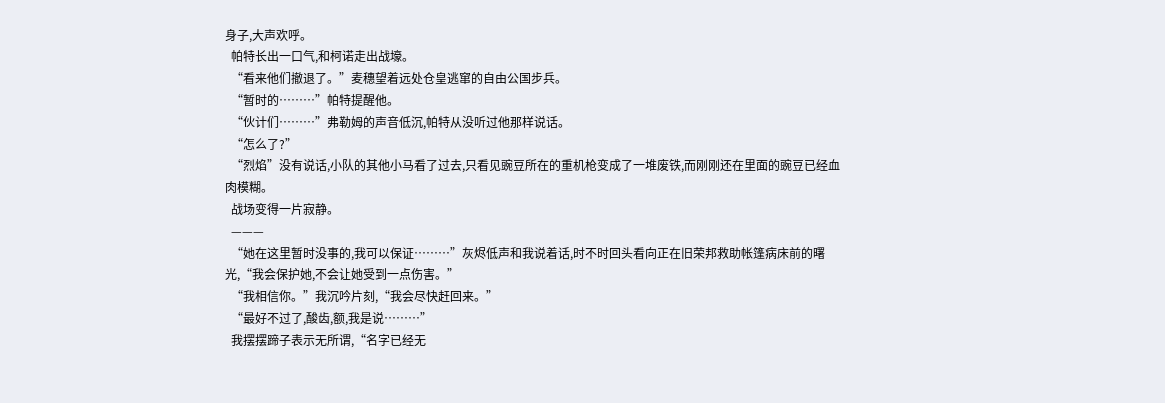身子,大声欢呼。
  帕特长出一口气,和柯诺走出战壕。
  “看来他们撤退了。”麦穗望着远处仓皇逃窜的自由公国步兵。
  “暂时的………”帕特提醒他。
  “伙计们………”弗勒姆的声音低沉,帕特从没听过他那样说话。
  “怎么了?”
  “烈焰”没有说话,小队的其他小马看了过去,只看见豌豆所在的重机枪变成了一堆废铁,而刚刚还在里面的豌豆已经血肉模糊。
  战场变得一片寂静。
  ———
  “她在这里暂时没事的,我可以保证………”灰烬低声和我说着话,时不时回头看向正在旧荣邦救助帐篷病床前的曙光,“我会保护她,不会让她受到一点伤害。”
  “我相信你。”我沉吟片刻,“我会尽快赶回来。”
  “最好不过了,酸齿,额,我是说………”
  我摆摆蹄子表示无所谓,“名字已经无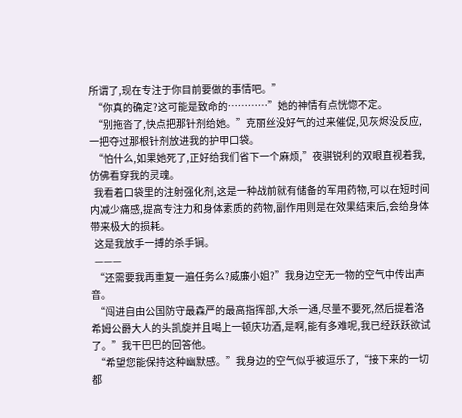所谓了,现在专注于你目前要做的事情吧。”
  “你真的确定?这可能是致命的…………”她的神情有点恍惚不定。
  “别拖沓了,快点把那针剂给她。”克丽丝没好气的过来催促,见灰烬没反应,一把夺过那根针剂放进我的护甲口袋。
  “怕什么,如果她死了,正好给我们省下一个麻烦,”夜骐锐利的双眼直视着我,仿佛看穿我的灵魂。
  我看着口袋里的注射强化剂,这是一种战前就有储备的军用药物,可以在短时间内减少痛感,提高专注力和身体素质的药物,副作用则是在效果结束后,会给身体带来极大的损耗。
  这是我放手一搏的杀手锏。
  ———
  “还需要我再重复一遍任务么?威廉小姐?”我身边空无一物的空气中传出声音。
  “闯进自由公国防守最森严的最高指挥部,大杀一通,尽量不要死,然后提着洛希姆公爵大人的头凯旋并且喝上一顿庆功酒,是啊,能有多难呢,我已经跃跃欲试了。”我干巴巴的回答他。
  “希望您能保持这种幽默感。”我身边的空气似乎被逗乐了,“接下来的一切都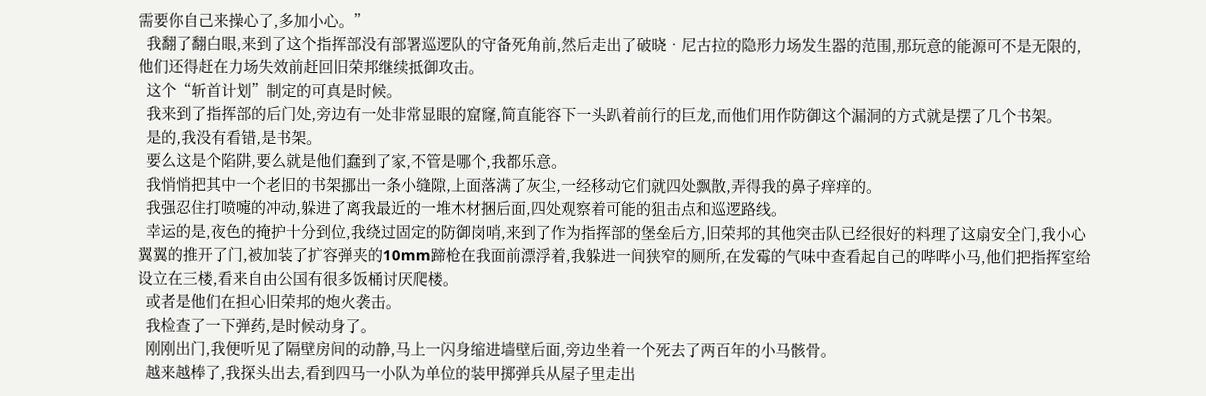需要你自己来操心了,多加小心。”
  我翻了翻白眼,来到了这个指挥部没有部署巡逻队的守备死角前,然后走出了破晓•尼古拉的隐形力场发生器的范围,那玩意的能源可不是无限的,他们还得赶在力场失效前赶回旧荣邦继续抵御攻击。
  这个“斩首计划”制定的可真是时候。
  我来到了指挥部的后门处,旁边有一处非常显眼的窟窿,简直能容下一头趴着前行的巨龙,而他们用作防御这个漏洞的方式就是摆了几个书架。
  是的,我没有看错,是书架。
  要么这是个陷阱,要么就是他们蠢到了家,不管是哪个,我都乐意。
  我悄悄把其中一个老旧的书架挪出一条小缝隙,上面落满了灰尘,一经移动它们就四处飘散,弄得我的鼻子痒痒的。
  我强忍住打喷嚏的冲动,躲进了离我最近的一堆木材捆后面,四处观察着可能的狙击点和巡逻路线。
  幸运的是,夜色的掩护十分到位,我绕过固定的防御岗哨,来到了作为指挥部的堡垒后方,旧荣邦的其他突击队已经很好的料理了这扇安全门,我小心翼翼的推开了门,被加装了扩容弹夹的10mm蹄枪在我面前漂浮着,我躲进一间狭窄的厕所,在发霉的气味中查看起自己的哔哔小马,他们把指挥室给设立在三楼,看来自由公国有很多饭桶讨厌爬楼。
  或者是他们在担心旧荣邦的炮火袭击。
  我检查了一下弹药,是时候动身了。
  刚刚出门,我便听见了隔壁房间的动静,马上一闪身缩进墙壁后面,旁边坐着一个死去了两百年的小马骸骨。
  越来越棒了,我探头出去,看到四马一小队为单位的装甲掷弹兵从屋子里走出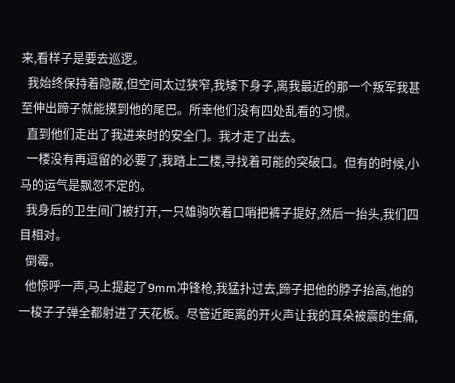来,看样子是要去巡逻。
  我始终保持着隐蔽,但空间太过狭窄,我矮下身子,离我最近的那一个叛军我甚至伸出蹄子就能摸到他的尾巴。所幸他们没有四处乱看的习惯。
  直到他们走出了我进来时的安全门。我才走了出去。
  一楼没有再逗留的必要了,我踏上二楼,寻找着可能的突破口。但有的时候,小马的运气是飘忽不定的。
  我身后的卫生间门被打开,一只雄驹吹着口哨把裤子提好,然后一抬头,我们四目相对。
  倒霉。
  他惊呼一声,马上提起了9mm冲锋枪,我猛扑过去,蹄子把他的脖子抬高,他的一梭子子弹全都射进了天花板。尽管近距离的开火声让我的耳朵被震的生痛,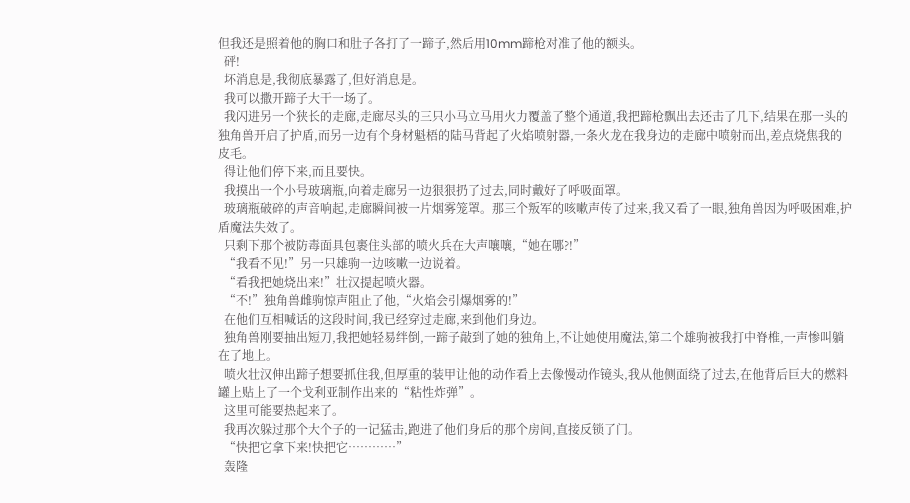但我还是照着他的胸口和肚子各打了一蹄子,然后用10mm蹄枪对准了他的额头。
  砰!
  坏消息是,我彻底暴露了,但好消息是。
  我可以撒开蹄子大干一场了。
  我闪进另一个狭长的走廊,走廊尽头的三只小马立马用火力覆盖了整个通道,我把蹄枪飘出去还击了几下,结果在那一头的独角兽开启了护盾,而另一边有个身材魁梧的陆马背起了火焰喷射器,一条火龙在我身边的走廊中喷射而出,差点烧焦我的皮毛。
  得让他们停下来,而且要快。
  我摸出一个小号玻璃瓶,向着走廊另一边狠狠扔了过去,同时戴好了呼吸面罩。
  玻璃瓶破碎的声音响起,走廊瞬间被一片烟雾笼罩。那三个叛军的咳嗽声传了过来,我又看了一眼,独角兽因为呼吸困难,护盾魔法失效了。
  只剩下那个被防毒面具包裹住头部的喷火兵在大声嚷嚷,“她在哪?!”
  “我看不见!”另一只雄驹一边咳嗽一边说着。
  “看我把她烧出来!”壮汉提起喷火器。
  “不!”独角兽雌驹惊声阻止了他,“火焰会引爆烟雾的!”
  在他们互相喊话的这段时间,我已经穿过走廊,来到他们身边。
  独角兽刚要抽出短刀,我把她轻易绊倒,一蹄子敲到了她的独角上,不让她使用魔法,第二个雄驹被我打中脊椎,一声惨叫躺在了地上。
  喷火壮汉伸出蹄子想要抓住我,但厚重的装甲让他的动作看上去像慢动作镜头,我从他侧面绕了过去,在他背后巨大的燃料罐上贴上了一个戈利亚制作出来的“粘性炸弹”。
  这里可能要热起来了。
  我再次躲过那个大个子的一记猛击,跑进了他们身后的那个房间,直接反锁了门。
  “快把它拿下来!快把它…………”
  轰隆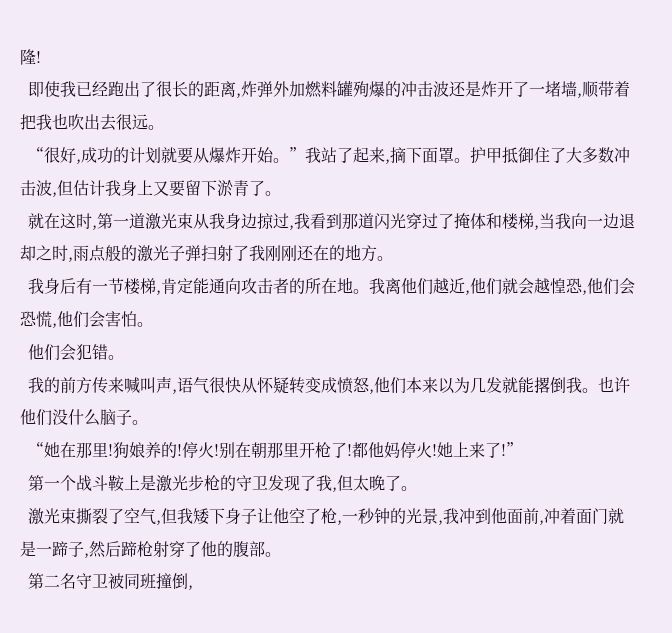隆!
  即使我已经跑出了很长的距离,炸弹外加燃料罐殉爆的冲击波还是炸开了一堵墙,顺带着把我也吹出去很远。
  “很好,成功的计划就要从爆炸开始。”我站了起来,摘下面罩。护甲抵御住了大多数冲击波,但估计我身上又要留下淤青了。
  就在这时,第一道激光束从我身边掠过,我看到那道闪光穿过了掩体和楼梯,当我向一边退却之时,雨点般的激光子弹扫射了我刚刚还在的地方。
  我身后有一节楼梯,肯定能通向攻击者的所在地。我离他们越近,他们就会越惶恐,他们会恐慌,他们会害怕。
  他们会犯错。
  我的前方传来喊叫声,语气很快从怀疑转变成愤怒,他们本来以为几发就能撂倒我。也许他们没什么脑子。
  “她在那里!狗娘养的!停火!别在朝那里开枪了!都他妈停火!她上来了!”
  第一个战斗鞍上是激光步枪的守卫发现了我,但太晚了。
  激光束撕裂了空气,但我矮下身子让他空了枪,一秒钟的光景,我冲到他面前,冲着面门就是一蹄子,然后蹄枪射穿了他的腹部。
  第二名守卫被同班撞倒,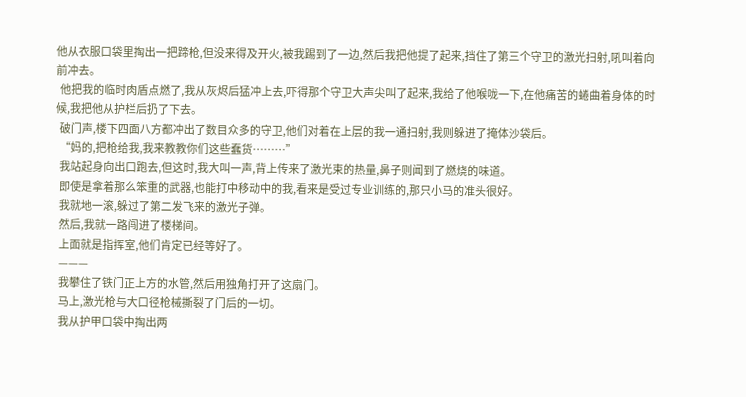他从衣服口袋里掏出一把蹄枪,但没来得及开火,被我踢到了一边,然后我把他提了起来,挡住了第三个守卫的激光扫射,吼叫着向前冲去。
  他把我的临时肉盾点燃了,我从灰烬后猛冲上去,吓得那个守卫大声尖叫了起来,我给了他喉咙一下,在他痛苦的蜷曲着身体的时候,我把他从护栏后扔了下去。
  破门声,楼下四面八方都冲出了数目众多的守卫,他们对着在上层的我一通扫射,我则躲进了掩体沙袋后。
  “妈的,把枪给我,我来教教你们这些蠢货………”
  我站起身向出口跑去,但这时,我大叫一声,背上传来了激光束的热量,鼻子则闻到了燃烧的味道。
  即使是拿着那么笨重的武器,也能打中移动中的我,看来是受过专业训练的,那只小马的准头很好。
  我就地一滚,躲过了第二发飞来的激光子弹。
  然后,我就一路闯进了楼梯间。
  上面就是指挥室,他们肯定已经等好了。
  ———
  我攀住了铁门正上方的水管,然后用独角打开了这扇门。
  马上,激光枪与大口径枪械撕裂了门后的一切。
  我从护甲口袋中掏出两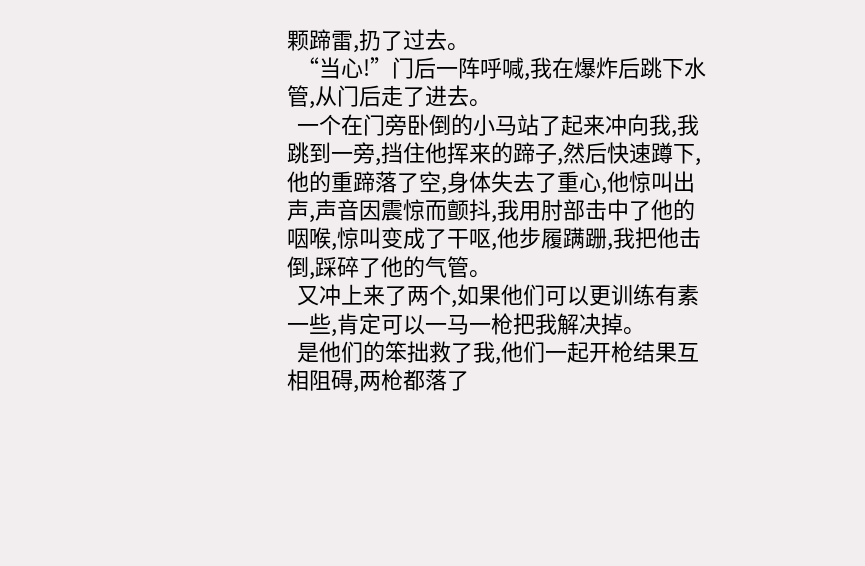颗蹄雷,扔了过去。
  “当心!”门后一阵呼喊,我在爆炸后跳下水管,从门后走了进去。
  一个在门旁卧倒的小马站了起来冲向我,我跳到一旁,挡住他挥来的蹄子,然后快速蹲下,他的重蹄落了空,身体失去了重心,他惊叫出声,声音因震惊而颤抖,我用肘部击中了他的咽喉,惊叫变成了干呕,他步履蹒跚,我把他击倒,踩碎了他的气管。
  又冲上来了两个,如果他们可以更训练有素一些,肯定可以一马一枪把我解决掉。
  是他们的笨拙救了我,他们一起开枪结果互相阻碍,两枪都落了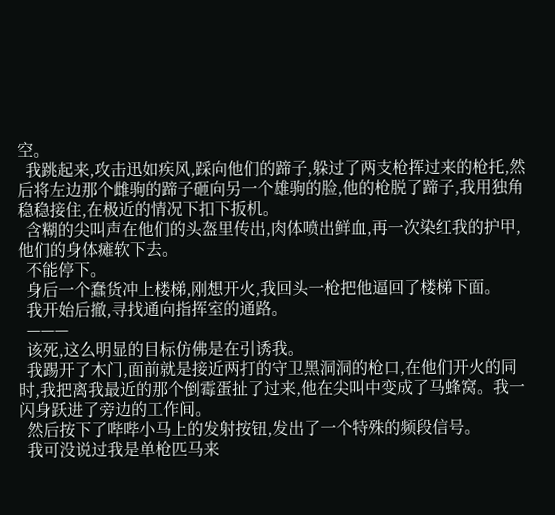空。
  我跳起来,攻击迅如疾风,踩向他们的蹄子,躲过了两支枪挥过来的枪托,然后将左边那个雌驹的蹄子砸向另一个雄驹的脸,他的枪脱了蹄子,我用独角稳稳接住,在极近的情况下扣下扳机。
  含糊的尖叫声在他们的头盔里传出,肉体喷出鲜血,再一次染红我的护甲,他们的身体瘫软下去。
  不能停下。
  身后一个蠢货冲上楼梯,刚想开火,我回头一枪把他逼回了楼梯下面。
  我开始后撤,寻找通向指挥室的通路。
  ———
  该死,这么明显的目标仿佛是在引诱我。
  我踢开了木门,面前就是接近两打的守卫黑洞洞的枪口,在他们开火的同时,我把离我最近的那个倒霉蛋扯了过来,他在尖叫中变成了马蜂窝。我一闪身跃进了旁边的工作间。
  然后按下了哔哔小马上的发射按钮,发出了一个特殊的频段信号。
  我可没说过我是单枪匹马来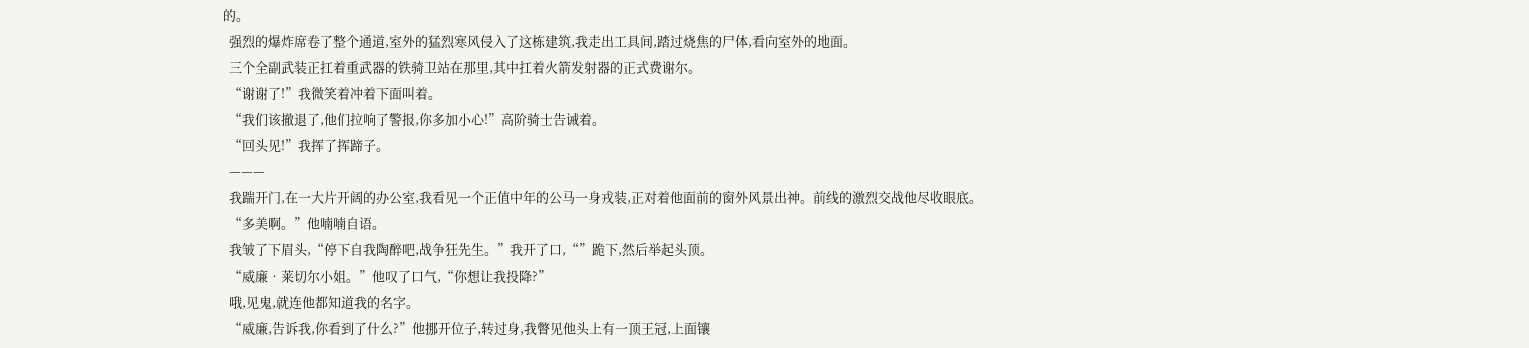的。
  强烈的爆炸席卷了整个通道,室外的猛烈寒风侵入了这栋建筑,我走出工具间,踏过烧焦的尸体,看向室外的地面。
  三个全副武装正扛着重武器的铁骑卫站在那里,其中扛着火箭发射器的正式费谢尔。
  “谢谢了!”我微笑着冲着下面叫着。
  “我们该撤退了,他们拉响了警报,你多加小心!”高阶骑士告诫着。
  “回头见!”我挥了挥蹄子。
  ———
  我踹开门,在一大片开阔的办公室,我看见一个正值中年的公马一身戎装,正对着他面前的窗外风景出神。前线的激烈交战他尽收眼底。
  “多美啊。”他喃喃自语。
  我皱了下眉头,“停下自我陶醉吧,战争狂先生。”我开了口,“”跪下,然后举起头顶。
  “威廉•莱切尔小姐。”他叹了口气,“你想让我投降?”
  哦,见鬼,就连他都知道我的名字。
  “威廉,告诉我,你看到了什么?”他挪开位子,转过身,我瞥见他头上有一顶王冠,上面镶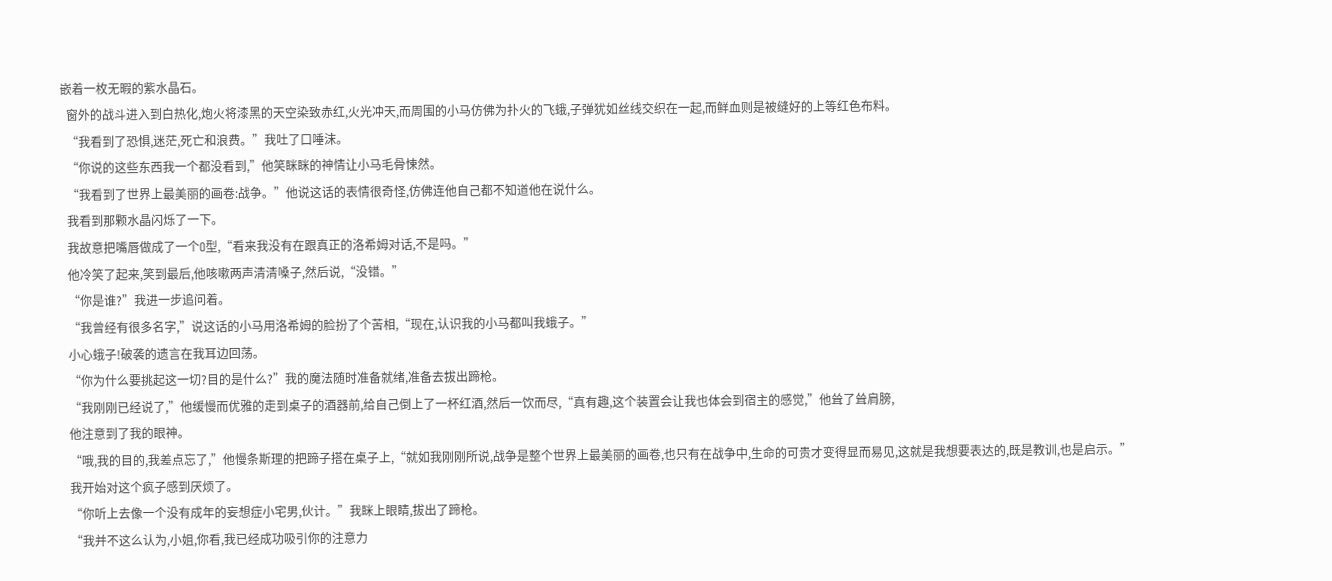嵌着一枚无暇的紫水晶石。
  窗外的战斗进入到白热化,炮火将漆黑的天空染致赤红,火光冲天,而周围的小马仿佛为扑火的飞蛾,子弹犹如丝线交织在一起,而鲜血则是被缝好的上等红色布料。
  “我看到了恐惧,迷茫,死亡和浪费。”我吐了口唾沫。
  “你说的这些东西我一个都没看到,”他笑眯眯的神情让小马毛骨悚然。
  “我看到了世界上最美丽的画卷:战争。”他说这话的表情很奇怪,仿佛连他自己都不知道他在说什么。
  我看到那颗水晶闪烁了一下。
  我故意把嘴唇做成了一个O型,“看来我没有在跟真正的洛希姆对话,不是吗。”
  他冷笑了起来,笑到最后,他咳嗽两声清清嗓子,然后说,“没错。”
  “你是谁?”我进一步追问着。
  “我曾经有很多名字,”说这话的小马用洛希姆的脸扮了个苦相,“现在,认识我的小马都叫我蛾子。”
  小心蛾子!破袭的遗言在我耳边回荡。
  “你为什么要挑起这一切?目的是什么?”我的魔法随时准备就绪,准备去拔出蹄枪。
  “我刚刚已经说了,”他缓慢而优雅的走到桌子的酒器前,给自己倒上了一杯红酒,然后一饮而尽,“真有趣,这个装置会让我也体会到宿主的感觉,”他耸了耸肩膀,
  他注意到了我的眼神。
  “哦,我的目的,我差点忘了,”他慢条斯理的把蹄子搭在桌子上,“就如我刚刚所说,战争是整个世界上最美丽的画卷,也只有在战争中,生命的可贵才变得显而易见,这就是我想要表达的,既是教训,也是启示。”
  我开始对这个疯子感到厌烦了。
  “你听上去像一个没有成年的妄想症小宅男,伙计。”我眯上眼睛,拔出了蹄枪。
  “我并不这么认为,小姐,你看,我已经成功吸引你的注意力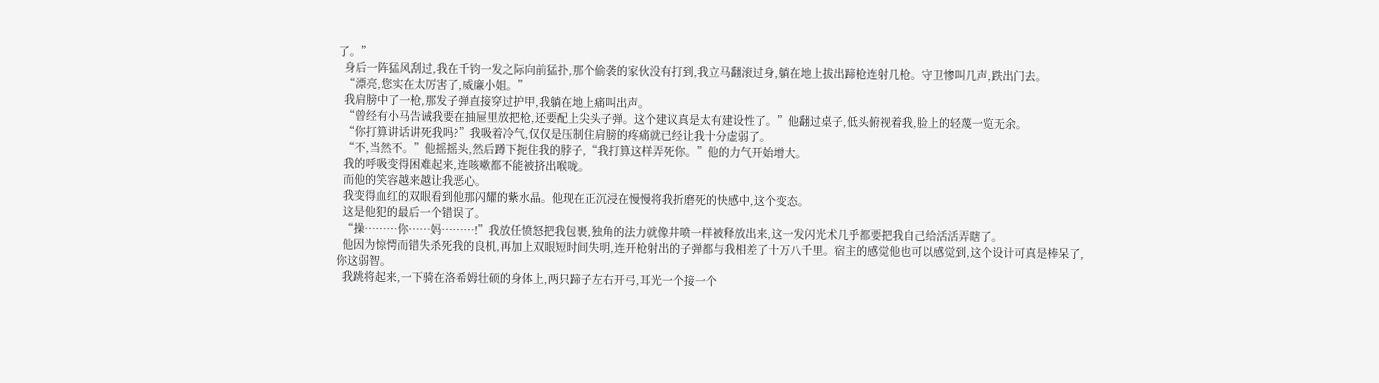了。”
  身后一阵猛风刮过,我在千钧一发之际向前猛扑,那个偷袭的家伙没有打到,我立马翻滚过身,躺在地上拔出蹄枪连射几枪。守卫惨叫几声,跌出门去。
  “漂亮,您实在太厉害了,威廉小姐。”
  我肩膀中了一枪,那发子弹直接穿过护甲,我躺在地上痛叫出声。
  “曾经有小马告诫我要在抽屉里放把枪,还要配上尖头子弹。这个建议真是太有建设性了。”他翻过桌子,低头俯视着我,脸上的轻蔑一览无余。
  “你打算讲话讲死我吗?”我吸着冷气,仅仅是压制住肩膀的疼痛就已经让我十分虚弱了。
  “不,当然不。”他摇摇头,然后蹲下扼住我的脖子,“我打算这样弄死你。”他的力气开始增大。
  我的呼吸变得困难起来,连咳嗽都不能被挤出喉咙。
  而他的笑容越来越让我恶心。
  我变得血红的双眼看到他那闪耀的紫水晶。他现在正沉浸在慢慢将我折磨死的快感中,这个变态。
  这是他犯的最后一个错误了。
  “操………你……妈………!”我放任愤怒把我包裹,独角的法力就像井喷一样被释放出来,这一发闪光术几乎都要把我自己给活活弄瞎了。
  他因为惊愕而错失杀死我的良机,再加上双眼短时间失明,连开枪射出的子弹都与我相差了十万八千里。宿主的感觉他也可以感觉到,这个设计可真是棒呆了,你这弱智。
  我跳将起来,一下骑在洛希姆壮硕的身体上,两只蹄子左右开弓,耳光一个接一个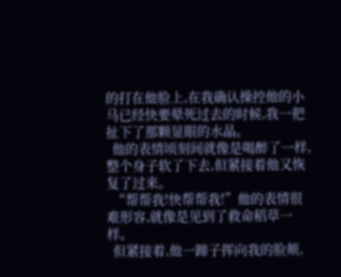的打在他脸上,在我确认操控他的小马已经快要晕死过去的时候,我一把扯下了那颗显眼的水晶。
  他的表情顷刻间就像是喝醉了一样,整个身子软了下去,但紧接着他又恢复了过来。
  “帮帮我!快帮帮我!”他的表情很难形容,就像是见到了救命稻草一样。
  但紧接着,他一蹄子挥向我的脸颊,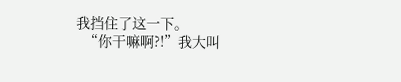我挡住了这一下。
  “你干嘛啊?!”我大叫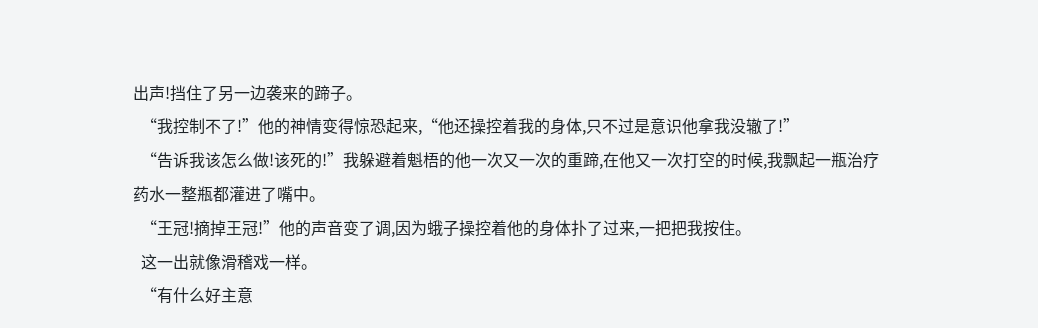出声!挡住了另一边袭来的蹄子。
  “我控制不了!”他的神情变得惊恐起来,“他还操控着我的身体,只不过是意识他拿我没辙了!”
  “告诉我该怎么做!该死的!”我躲避着魁梧的他一次又一次的重蹄,在他又一次打空的时候,我飘起一瓶治疗药水一整瓶都灌进了嘴中。
  “王冠!摘掉王冠!”他的声音变了调,因为蛾子操控着他的身体扑了过来,一把把我按住。
  这一出就像滑稽戏一样。
  “有什么好主意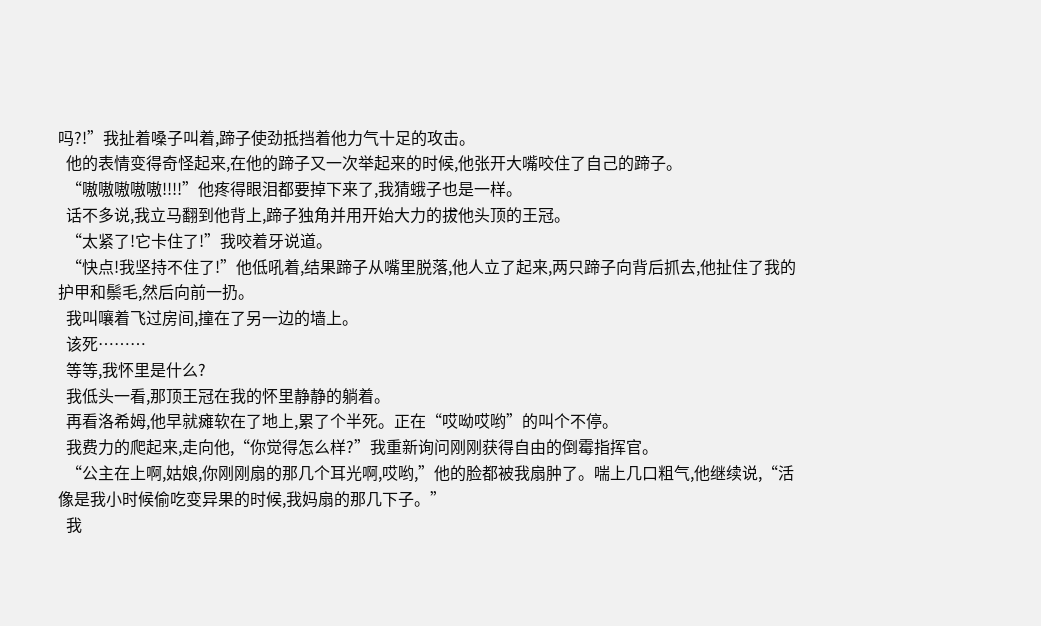吗?!”我扯着嗓子叫着,蹄子使劲抵挡着他力气十足的攻击。
  他的表情变得奇怪起来,在他的蹄子又一次举起来的时候,他张开大嘴咬住了自己的蹄子。
  “嗷嗷嗷嗷嗷!!!!”他疼得眼泪都要掉下来了,我猜蛾子也是一样。
  话不多说,我立马翻到他背上,蹄子独角并用开始大力的拔他头顶的王冠。
  “太紧了!它卡住了!”我咬着牙说道。
  “快点!我坚持不住了!”他低吼着,结果蹄子从嘴里脱落,他人立了起来,两只蹄子向背后抓去,他扯住了我的护甲和鬃毛,然后向前一扔。
  我叫嚷着飞过房间,撞在了另一边的墙上。
  该死………
  等等,我怀里是什么?
  我低头一看,那顶王冠在我的怀里静静的躺着。
  再看洛希姆,他早就瘫软在了地上,累了个半死。正在“哎呦哎哟”的叫个不停。
  我费力的爬起来,走向他,“你觉得怎么样?”我重新询问刚刚获得自由的倒霉指挥官。
  “公主在上啊,姑娘,你刚刚扇的那几个耳光啊,哎哟,”他的脸都被我扇肿了。喘上几口粗气,他继续说,“活像是我小时候偷吃变异果的时候,我妈扇的那几下子。”
  我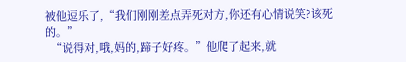被他逗乐了,“我们刚刚差点弄死对方,你还有心情说笑?该死的。”
  “说得对,哦,妈的,蹄子好疼。”他爬了起来,就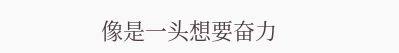像是一头想要奋力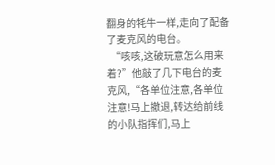翻身的牦牛一样,走向了配备了麦克风的电台。
  “咳咳,这破玩意怎么用来着?”他敲了几下电台的麦克风,“各单位注意,各单位注意!马上撤退,转达给前线的小队指挥们,马上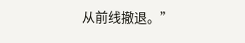从前线撤退。”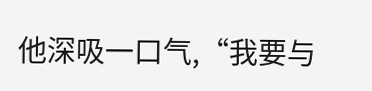他深吸一口气,“我要与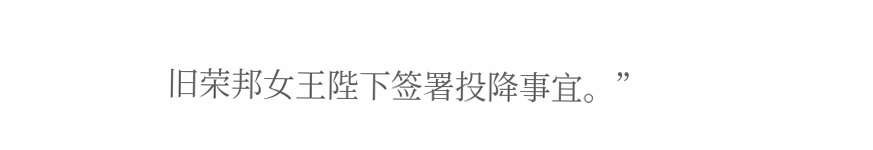旧荣邦女王陛下签署投降事宜。”